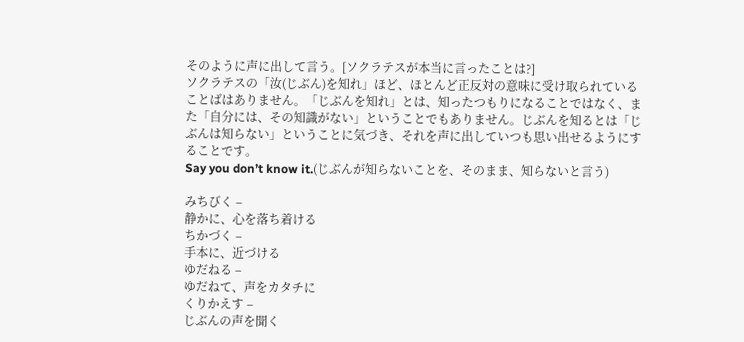そのように声に出して言う。[ソクラテスが本当に言ったことは?]
ソクラテスの「汝(じぶん)を知れ」ほど、ほとんど正反対の意味に受け取られていることばはありません。「じぶんを知れ」とは、知ったつもりになることではなく、また「自分には、その知識がない」ということでもありません。じぶんを知るとは「じぶんは知らない」ということに気づき、それを声に出していつも思い出せるようにすることです。
Say you don’t know it.(じぶんが知らないことを、そのまま、知らないと言う)

みちびく –
静かに、心を落ち着ける
ちかづく –
手本に、近づける
ゆだねる –
ゆだねて、声をカタチに
くりかえす –
じぶんの声を聞く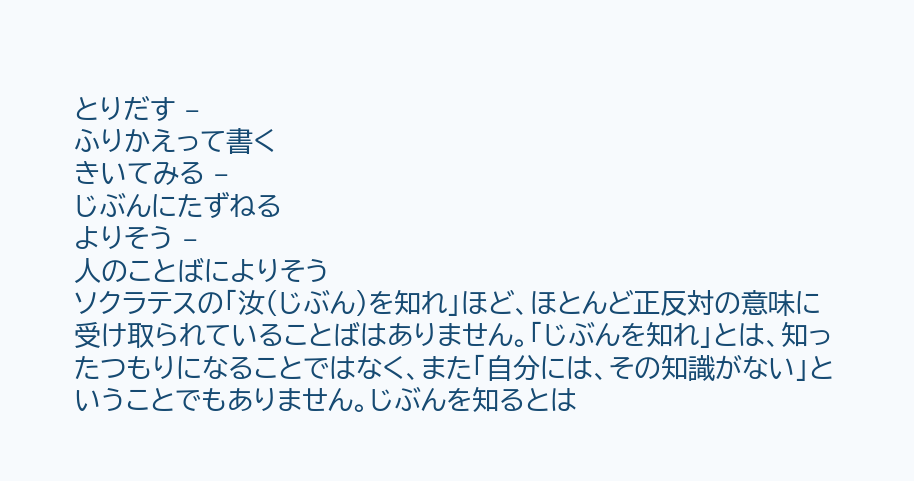とりだす –
ふりかえって書く
きいてみる –
じぶんにたずねる
よりそう –
人のことばによりそう
ソクラテスの「汝(じぶん)を知れ」ほど、ほとんど正反対の意味に受け取られていることばはありません。「じぶんを知れ」とは、知ったつもりになることではなく、また「自分には、その知識がない」ということでもありません。じぶんを知るとは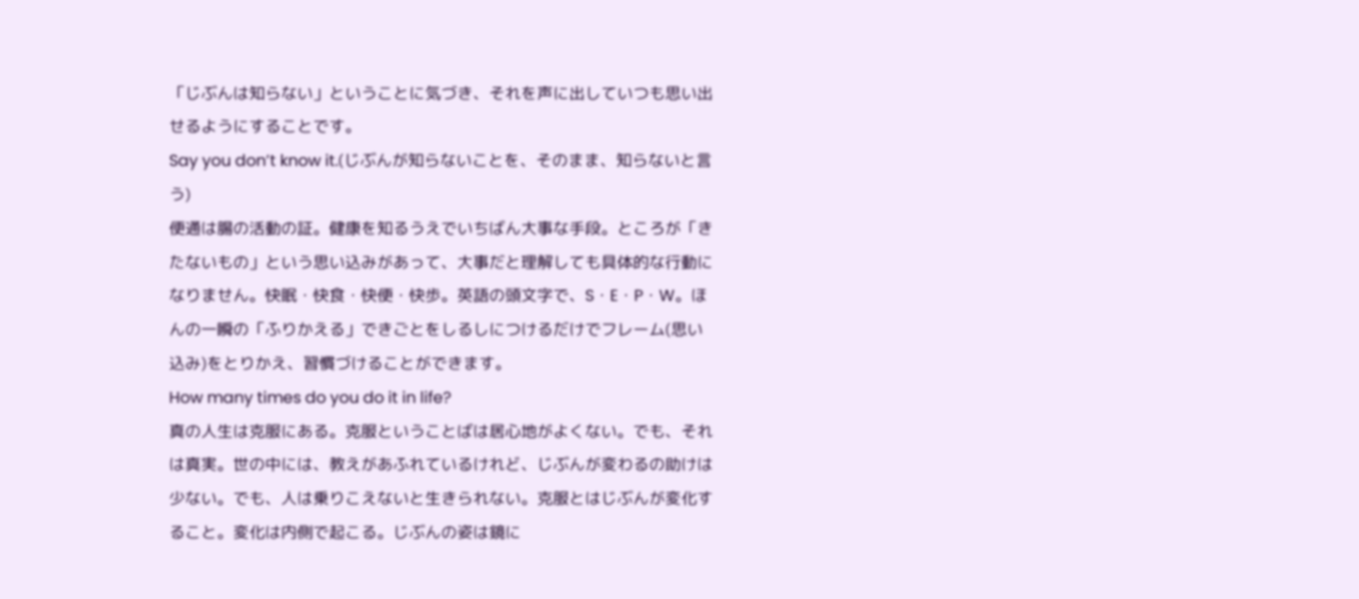「じぶんは知らない」ということに気づき、それを声に出していつも思い出せるようにすることです。
Say you don’t know it.(じぶんが知らないことを、そのまま、知らないと言う)
便通は腸の活動の証。健康を知るうえでいちばん大事な手段。ところが「きたないもの」という思い込みがあって、大事だと理解しても具体的な行動になりません。快眠・快食・快便・快歩。英語の頭文字で、S・E・P・W。ほんの一瞬の「ふりかえる」できごとをしるしにつけるだけでフレーム(思い込み)をとりかえ、習慣づけることができます。
How many times do you do it in life?
真の人生は克服にある。克服ということばは居心地がよくない。でも、それは真実。世の中には、教えがあふれているけれど、じぶんが変わるの助けは少ない。でも、人は乗りこえないと生きられない。克服とはじぶんが変化すること。変化は内側で起こる。じぶんの姿は鏡に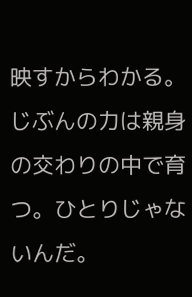映すからわかる。じぶんの力は親身の交わりの中で育つ。ひとりじゃないんだ。